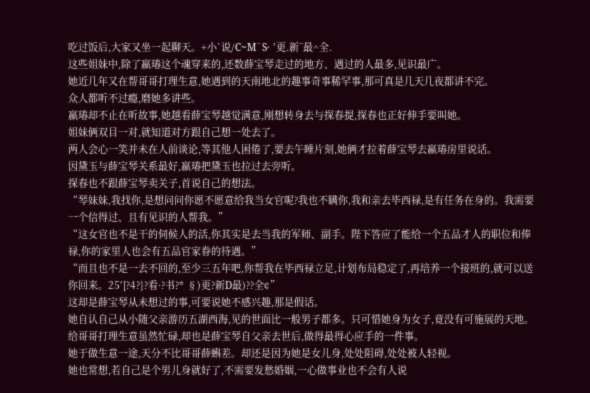吃过饭后,大家又坐一起聊天。+小`说/C~M¨S· ′更.新¨最^全.
这些姐妹中,除了嬴瑃这个魂穿来的,还数薛宝琴走过的地方、遇过的人最多,见识最广。
她近几年又在帮哥哥打理生意,她遇到的天南地北的趣事奇事稀罕事,那可真是几天几夜都讲不完。
众人都听不过瘾,磨她多讲些。
嬴瑃却不止在听故事,她越看薛宝琴越觉满意,刚想转身去与探春提,探春也正好伸手要叫她。
姐妹俩双目一对,就知道对方跟自己想一处去了。
两人会心一笑并未在人前谈论,等其他人困倦了,要去午睡片刻,她俩才拉着薛宝琴去嬴瑃房里说话。
因黛玉与薛宝琴关系最好,嬴瑃把黛玉也拉过去旁听。
探春也不跟薛宝琴卖关子,首说自己的想法。
“琴妹妹,我找你,是想问问你愿不愿意给我当女官呢?我也不瞒你,我和亲去毕西禄,是有任务在身的。我需要一个信得过、且有见识的人帮我。”
“这女官也不是干的伺候人的活,你其实是去当我的军师、副手。陛下答应了能给一个五品才人的职位和俸禄,你的家里人也会有五品官家眷的待遇。”
“而且也不是一去不回的,至少三五年吧,你帮我在毕西禄立足,计划布局稳定了,再培养一个接班的,就可以送你回来。25′[?4?}?看·?书?* §)更?新D最)??全¢”
这却是薛宝琴从未想过的事,可要说她不感兴趣,那是假话。
她自认自己从小随父亲游历五湖西海,见的世面比一般男子都多。只可惜她身为女子,竟没有可施展的天地。
给哥哥打理生意虽然忙碌,却也是薛宝琴自父亲去世后,做得最得心应手的一件事。
她于做生意一途,天分不比哥哥薛蝌差。却还是因为她是女儿身,处处阻碍,处处被人轻视。
她也常想,若自己是个男儿身就好了,不需要发愁婚姻,一心做事业也不会有人说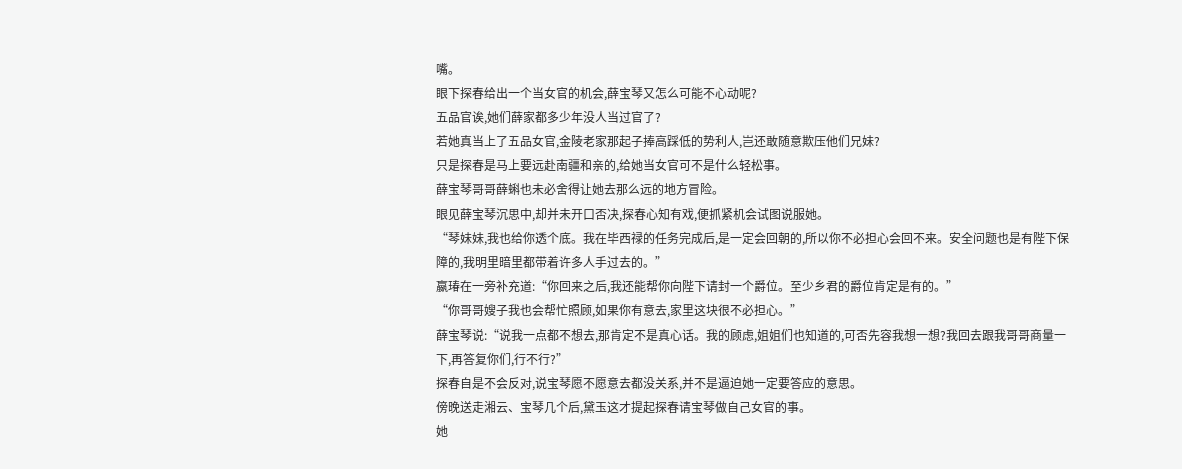嘴。
眼下探春给出一个当女官的机会,薛宝琴又怎么可能不心动呢?
五品官诶,她们薛家都多少年没人当过官了?
若她真当上了五品女官,金陵老家那起子捧高踩低的势利人,岂还敢随意欺压他们兄妹?
只是探春是马上要远赴南疆和亲的,给她当女官可不是什么轻松事。
薛宝琴哥哥薛蝌也未必舍得让她去那么远的地方冒险。
眼见薛宝琴沉思中,却并未开口否决,探春心知有戏,便抓紧机会试图说服她。
“琴妹妹,我也给你透个底。我在毕西禄的任务完成后,是一定会回朝的,所以你不必担心会回不来。安全问题也是有陛下保障的,我明里暗里都带着许多人手过去的。”
嬴瑃在一旁补充道:“你回来之后,我还能帮你向陛下请封一个爵位。至少乡君的爵位肯定是有的。”
“你哥哥嫂子我也会帮忙照顾,如果你有意去,家里这块很不必担心。”
薛宝琴说:“说我一点都不想去,那肯定不是真心话。我的顾虑,姐姐们也知道的,可否先容我想一想?我回去跟我哥哥商量一下,再答复你们,行不行?”
探春自是不会反对,说宝琴愿不愿意去都没关系,并不是逼迫她一定要答应的意思。
傍晚送走湘云、宝琴几个后,黛玉这才提起探春请宝琴做自己女官的事。
她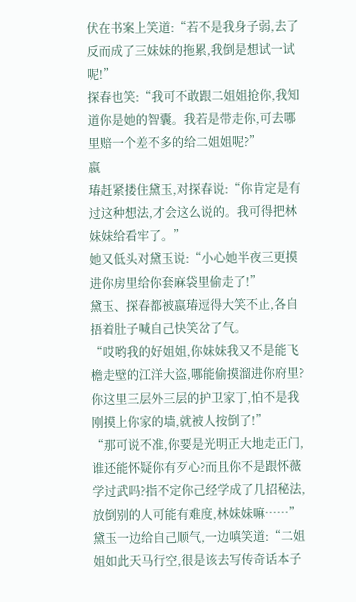伏在书案上笑道:“若不是我身子弱,去了反而成了三妹妹的拖累,我倒是想试一试呢!”
探春也笑:“我可不敢跟二姐姐抢你,我知道你是她的智囊。我若是带走你,可去哪里赔一个差不多的给二姐姐呢?”
嬴
瑃赶紧搂住黛玉,对探春说:“你肯定是有过这种想法,才会这么说的。我可得把林妹妹给看牢了。”
她又低头对黛玉说:“小心她半夜三更摸进你房里给你套麻袋里偷走了!”
黛玉、探春都被嬴瑃逗得大笑不止,各自捂着肚子喊自己快笑岔了气。
“哎哟我的好姐姐,你妹妹我又不是能飞檐走壁的江洋大盗,哪能偷摸溜进你府里?你这里三层外三层的护卫家丁,怕不是我刚摸上你家的墙,就被人按倒了!”
“那可说不准,你要是光明正大地走正门,谁还能怀疑你有歹心?而且你不是跟怀薇学过武吗?指不定你己经学成了几招秘法,放倒别的人可能有难度,林妹妹嘛……”
黛玉一边给自己顺气,一边嗔笑道:“二姐姐如此天马行空,很是该去写传奇话本子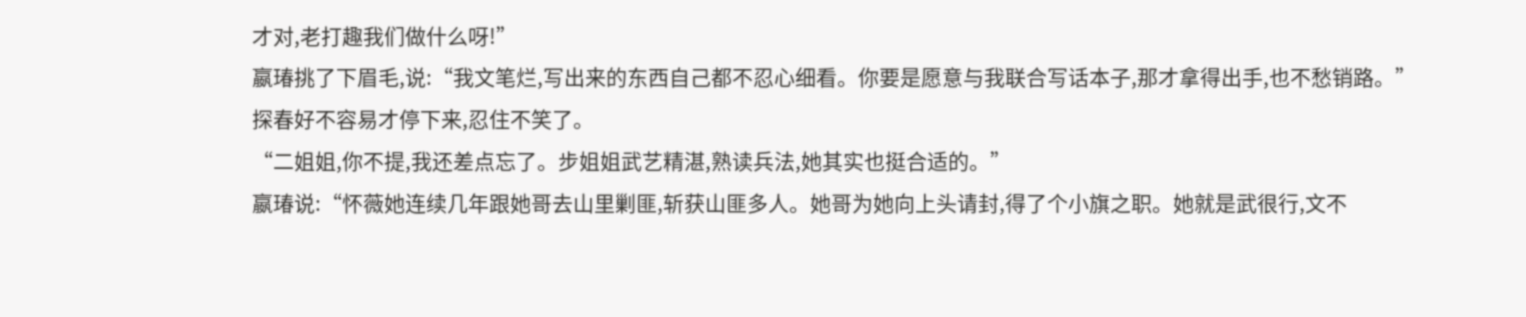才对,老打趣我们做什么呀!”
嬴瑃挑了下眉毛,说:“我文笔烂,写出来的东西自己都不忍心细看。你要是愿意与我联合写话本子,那才拿得出手,也不愁销路。”
探春好不容易才停下来,忍住不笑了。
“二姐姐,你不提,我还差点忘了。步姐姐武艺精湛,熟读兵法,她其实也挺合适的。”
嬴瑃说:“怀薇她连续几年跟她哥去山里剿匪,斩获山匪多人。她哥为她向上头请封,得了个小旗之职。她就是武很行,文不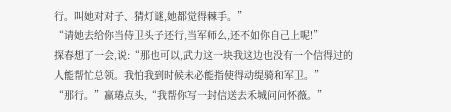行。叫她对对子、猜灯谜,她都觉得棘手。”
“请她去给你当侍卫头子还行,当军师么,还不如你自己上呢!”
探春想了一会,说:“那也可以,武力这一块我这边也没有一个信得过的人能帮忙总领。我怕我到时候未必能指使得动缇骑和军卫。”
“那行。”嬴瑃点头,“我帮你写一封信送去禾城问问怀薇。”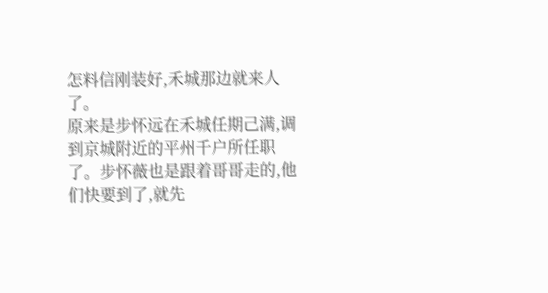怎料信刚装好,禾城那边就来人了。
原来是步怀远在禾城任期己满,调到京城附近的平州千户所任职了。步怀薇也是跟着哥哥走的,他们快要到了,就先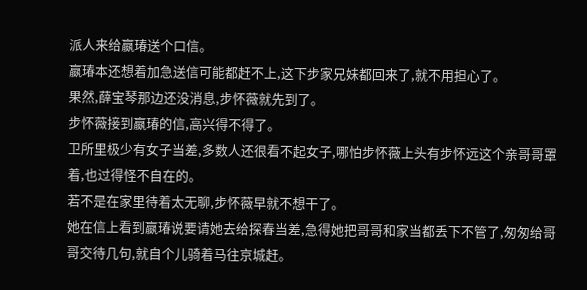派人来给嬴瑃送个口信。
嬴瑃本还想着加急送信可能都赶不上,这下步家兄妹都回来了,就不用担心了。
果然,薛宝琴那边还没消息,步怀薇就先到了。
步怀薇接到嬴瑃的信,高兴得不得了。
卫所里极少有女子当差,多数人还很看不起女子,哪怕步怀薇上头有步怀远这个亲哥哥罩着,也过得怪不自在的。
若不是在家里待着太无聊,步怀薇早就不想干了。
她在信上看到嬴瑃说要请她去给探春当差,急得她把哥哥和家当都丢下不管了,匆匆给哥哥交待几句,就自个儿骑着马往京城赶。